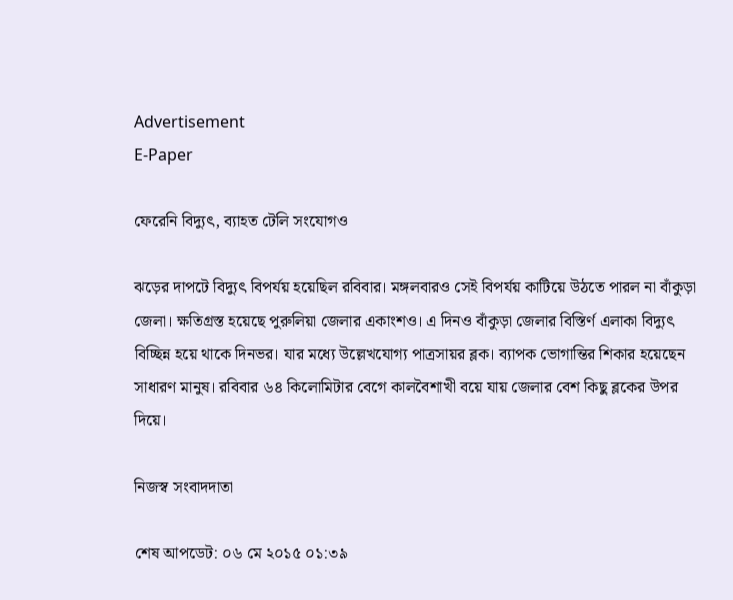Advertisement
E-Paper

ফেরেনি বিদ্যুৎ, ব্যাহত টেলি সংযোগও

ঝড়ের দাপটে বিদ্যুৎ বিপর্যয় হয়েছিল রবিবার। মঙ্গলবারও সেই বিপর্যয় কাটিয়ে উঠতে পারল না বাঁকুড়া জেলা। ক্ষতিগ্রস্ত হয়েছে পুরুলিয়া জেলার একাংশও। এ দিনও বাঁকুড়া জেলার বিস্তির্ণ এলাকা বিদ্যুৎ বিচ্ছিন্ন হয়ে থাকে দিনভর। যার মধ্যে উল্লেখযোগ্য পাত্রসায়র ব্লক। ব্যাপক ভোগান্তির শিকার হয়েছেন সাধারণ মানুষ। রবিবার ৬৪ কিলোমিটার বেগে কালবৈশাখী বয়ে যায় জেলার বেশ কিছু ব্লকের উপর দিয়ে।

নিজস্ব সংবাদদাতা

শেষ আপডেট: ০৬ মে ২০১৫ ০১:৩৯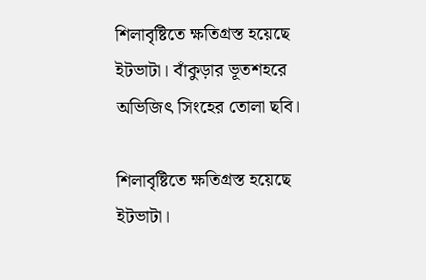শিলাবৃষ্টিতে ক্ষতিগ্রস্ত হয়েছে ইটভাটা। বাঁকুড়ার ভূতশহরে অভিজিৎ সিংহের তোলা ছবি।

শিলাবৃষ্টিতে ক্ষতিগ্রস্ত হয়েছে ইটভাটা।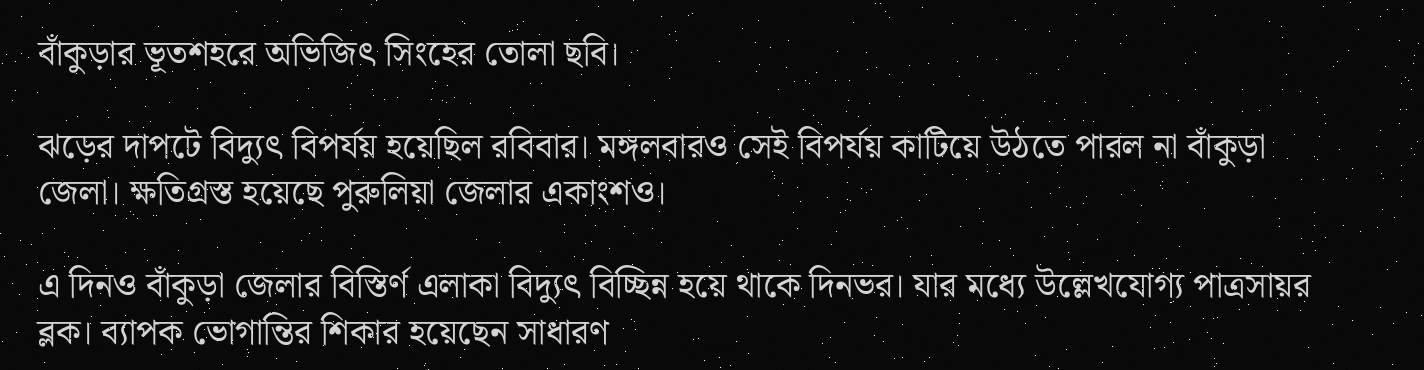বাঁকুড়ার ভূতশহরে অভিজিৎ সিংহের তোলা ছবি।

ঝড়ের দাপটে বিদ্যুৎ বিপর্যয় হয়েছিল রবিবার। মঙ্গলবারও সেই বিপর্যয় কাটিয়ে উঠতে পারল না বাঁকুড়া জেলা। ক্ষতিগ্রস্ত হয়েছে পুরুলিয়া জেলার একাংশও।

এ দিনও বাঁকুড়া জেলার বিস্তির্ণ এলাকা বিদ্যুৎ বিচ্ছিন্ন হয়ে থাকে দিনভর। যার মধ্যে উল্লেখযোগ্য পাত্রসায়র ব্লক। ব্যাপক ভোগান্তির শিকার হয়েছেন সাধারণ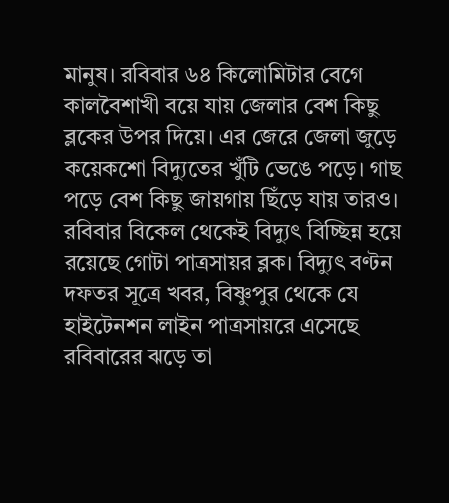মানুষ। রবিবার ৬৪ কিলোমিটার বেগে কালবৈশাখী বয়ে যায় জেলার বেশ কিছু ব্লকের উপর দিয়ে। এর জেরে জেলা জুড়ে কয়েকশো বিদ্যুতের খুঁটি ভেঙে পড়ে। গাছ পড়ে বেশ কিছু জায়গায় ছিঁড়ে যায় তারও। রবিবার বিকেল থেকেই বিদ্যুৎ বিচ্ছিন্ন হয়ে রয়েছে গোটা পাত্রসায়র ব্লক। বিদ্যুৎ বণ্টন দফতর সূত্রে খবর, বিষ্ণুপুর থেকে যে হাইটেনশন লাইন পাত্রসায়রে এসেছে রবিবারের ঝড়ে তা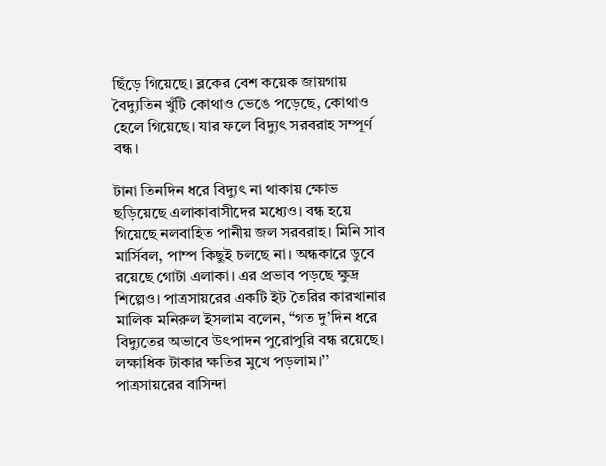ছিঁড়ে গিয়েছে। ব্লকের বেশ কয়েক জায়গায় বৈদ্যুতিন খুঁটি কোথাও ভেঙে পড়েছে, কোথাও হেলে গিয়েছে। যার ফলে বিদ্যুৎ সরবরাহ সম্পূর্ণ বন্ধ।

টানা তিনদিন ধরে বিদ্যুৎ না থাকায় ক্ষোভ ছড়িয়েছে এলাকাবাসীদের মধ্যেও। বন্ধ হয়ে গিয়েছে নলবাহিত পানীয় জল সরবরাহ। মিনি সাব মার্সিবল, পাম্প কিছুই চলছে না। অন্ধকারে ডুবে রয়েছে গোটা এলাকা। এর প্রভাব পড়ছে ক্ষুদ্র শিল্পেও। পাত্রসায়রের একটি ইট তৈরির কারখানার মালিক মনিরুল ইসলাম বলেন, “গত দু’দিন ধরে বিদ্যুতের অভাবে উৎপাদন পুরোপুরি বন্ধ রয়েছে। লক্ষাধিক টাকার ক্ষতির মুখে পড়লাম।’’ পাত্রসায়রের বাসিন্দা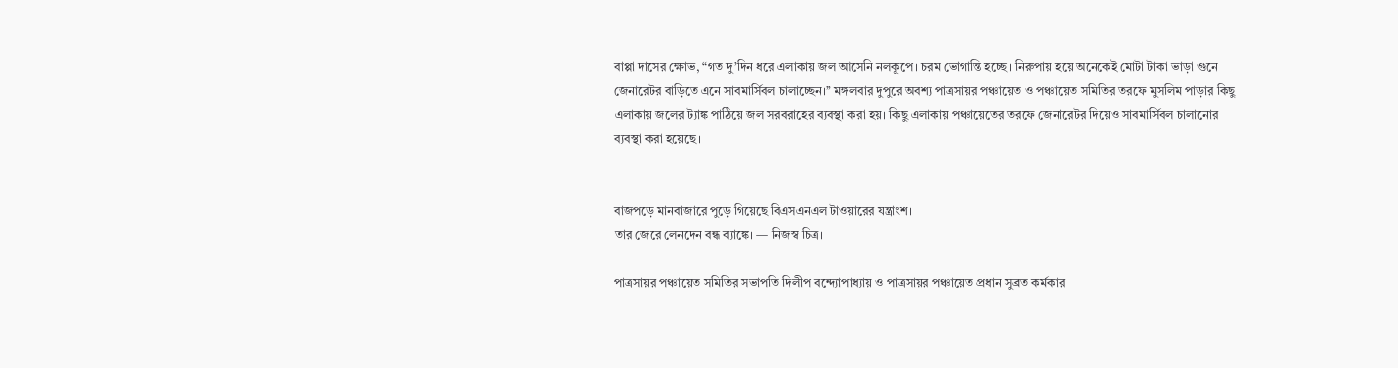বাপ্পা দাসের ক্ষোভ, “গত দু’দিন ধরে এলাকায় জল আসেনি নলকূপে। চরম ভোগান্তি হচ্ছে। নিরুপায় হয়ে অনেকেই মোটা টাকা ভাড়া গুনে জেনারেটর বাড়িতে এনে সাবমার্সিবল চালাচ্ছেন।’’ মঙ্গলবার দুপুরে অবশ্য পাত্রসায়র পঞ্চায়েত ও পঞ্চায়েত সমিতির তরফে মুসলিম পাড়ার কিছু এলাকায় জলের ট্যাঙ্ক পাঠিয়ে জল সরবরাহের ব্যবস্থা করা হয়। কিছু এলাকায় পঞ্চায়েতের তরফে জেনারেটর দিয়েও সাবমার্সিবল চালানোর ব্যবস্থা করা হয়েছে।


বাজপড়ে মানবাজারে পুড়ে গিয়েছে বিএসএনএল টাওয়ারের যন্ত্রাংশ।
তার জেরে লেনদেন বন্ধ ব্যাঙ্কে। — নিজস্ব চিত্র।

পাত্রসায়র পঞ্চায়েত সমিতির সভাপতি দিলীপ বন্দ্যোপাধ্যায় ও পাত্রসায়র পঞ্চায়েত প্রধান সুব্রত কর্মকার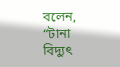বলেন, “টানা বিদ্যুৎ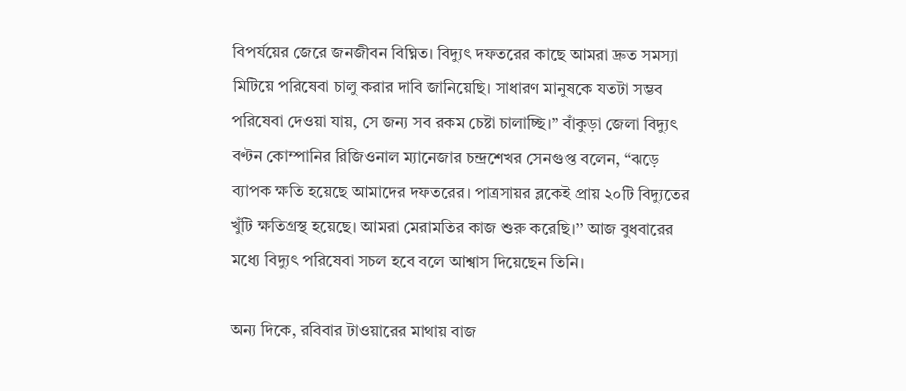বিপর্যয়ের জেরে জনজীবন বিঘ্নিত। বিদ্যুৎ দফতরের কাছে আমরা দ্রুত সমস্যা মিটিয়ে পরিষেবা চালু করার দাবি জানিয়েছি। সাধারণ মানুষকে যতটা সম্ভব পরিষেবা দেওয়া যায়, সে জন্য সব রকম চেষ্টা চালাচ্ছি।’’ বাঁকুড়া জেলা বিদ্যুৎ বণ্টন কোম্পানির রিজিওনাল ম্যানেজার চন্দ্রশেখর সেনগুপ্ত বলেন, “ঝড়ে ব্যাপক ক্ষতি হয়েছে আমাদের দফতরের। পাত্রসায়র ব্লকেই প্রায় ২০টি বিদ্যুতের খুঁটি ক্ষতিগ্রস্থ হয়েছে। আমরা মেরামতির কাজ শুরু করেছি।’’ আজ বুধবারের মধ্যে বিদ্যুৎ পরিষেবা সচল হবে বলে আশ্বাস দিয়েছেন তিনি।

অন্য দিকে, রবিবার টাওয়ারের মাথায় বাজ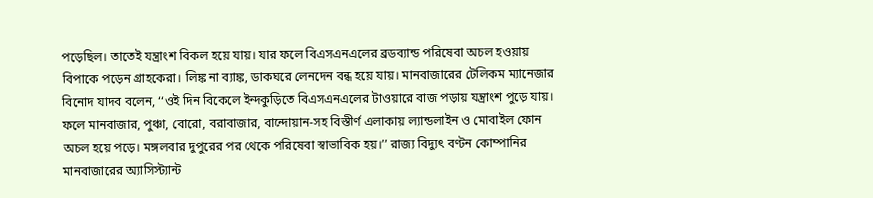পড়েছিল। তাতেই যন্ত্রাংশ বিকল হয়ে যায়। যার ফলে বিএসএনএলের ব্রডব্যান্ড পরিষেবা অচল হওয়ায় বিপাকে পড়েন গ্রাহকেরা। লিঙ্ক না ব্যাঙ্ক, ডাকঘরে লেনদেন বন্ধ হয়ে যায়। মানবাজারের টেলিকম ম্যানেজার বিনোদ যাদব বলেন, ‘‘ওই দিন বিকেলে ইন্দকুড়িতে বিএসএনএলের টাওয়ারে বাজ পড়ায় যন্ত্রাংশ পুড়ে যায়। ফলে মানবাজার, পুঞ্চা, বোরো, বরাবাজার, বান্দোয়ান-সহ বিস্তীর্ণ এলাকায় ল্যান্ডলাইন ও মোবাইল ফোন অচল হয়ে পড়ে। মঙ্গলবার দুপুরের পর থেকে পরিষেবা স্বাভাবিক হয়।’’ রাজ্য বিদ্যুৎ বণ্টন কোম্পানির মানবাজারের অ্যাসিস্ট্যান্ট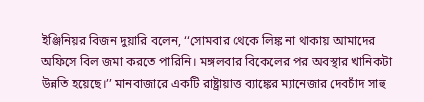ইঞ্জিনিয়র বিজন দুয়ারি বলেন, ‘‘সোমবার থেকে লিঙ্ক না থাকায় আমাদের অফিসে বিল জমা করতে পারিনি। মঙ্গলবার বিকেলের পর অবস্থার খানিকটা উন্নতি হয়েছে।’’ মানবাজারে একটি রাষ্ট্রায়াত্ত ব্যাঙ্কের ম্যানেজার দেবচাঁদ সাহু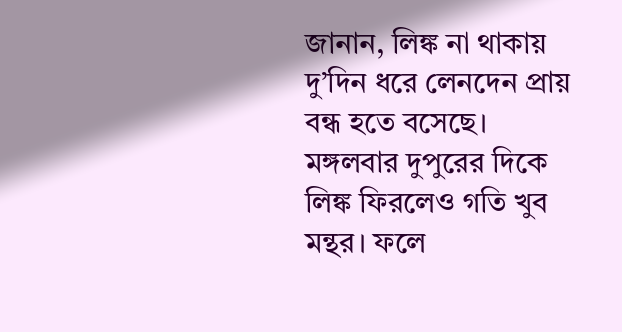জানান, লিঙ্ক না থাকায় দু’দিন ধরে লেনদেন প্রায় বন্ধ হতে বসেছে। মঙ্গলবার দুপুরের দিকে লিঙ্ক ফিরলেও গতি খুব মন্থর। ফলে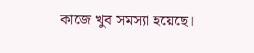কাজে খুব সমস্যা হয়েছে।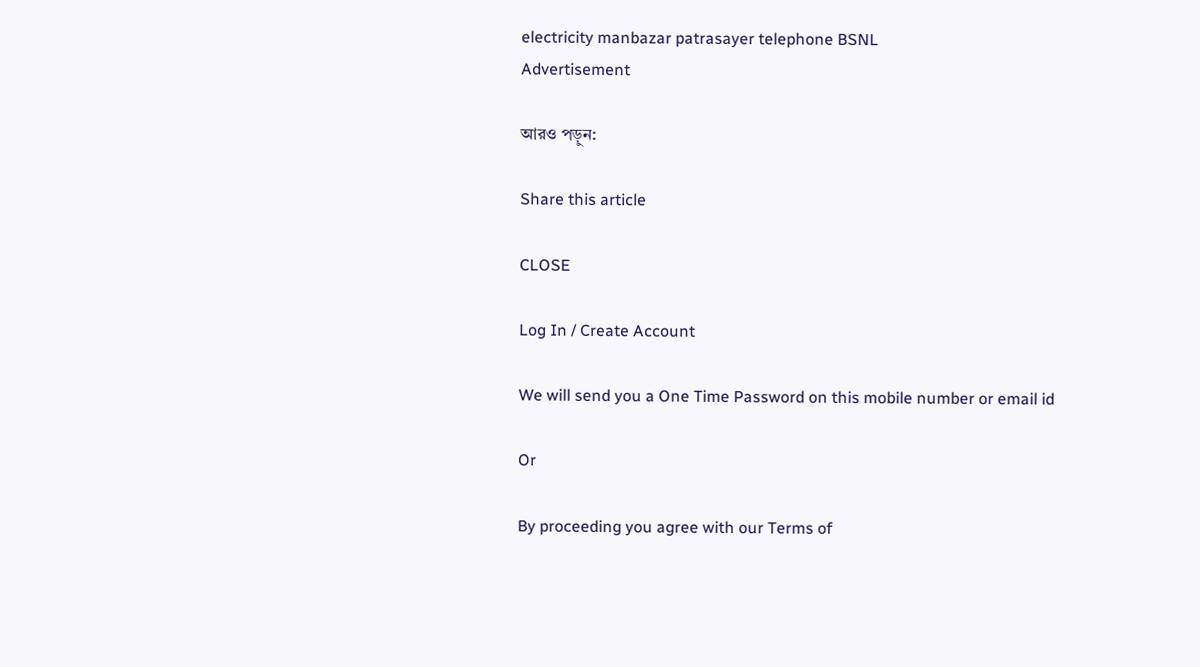electricity manbazar patrasayer telephone BSNL
Advertisement

আরও পড়ুন:

Share this article

CLOSE

Log In / Create Account

We will send you a One Time Password on this mobile number or email id

Or

By proceeding you agree with our Terms of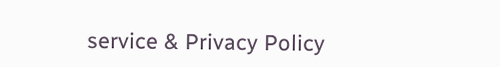service & Privacy Policy